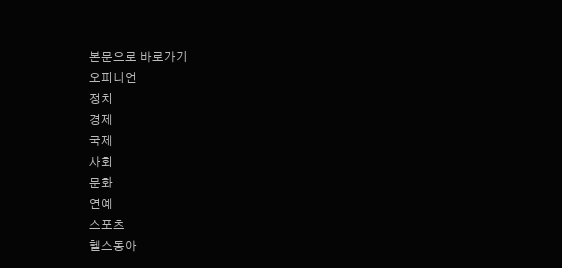본문으로 바로가기
오피니언
정치
경제
국제
사회
문화
연예
스포츠
헬스동아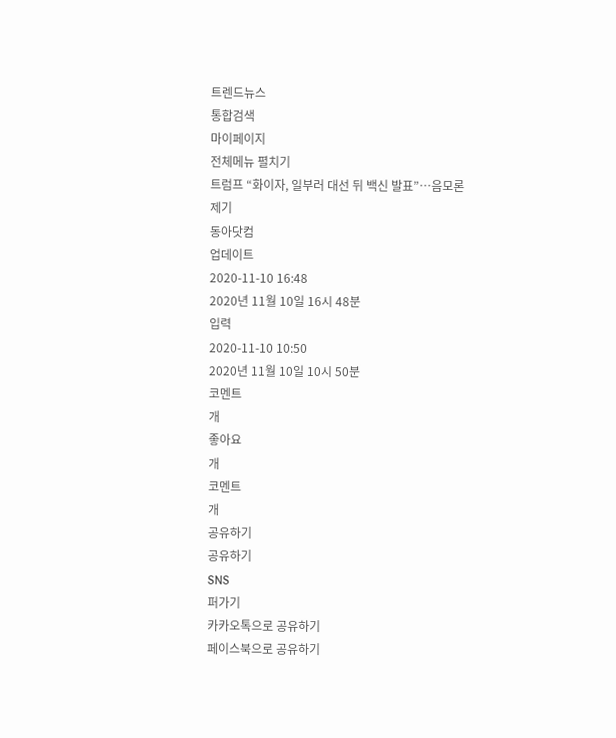트렌드뉴스
통합검색
마이페이지
전체메뉴 펼치기
트럼프 “화이자, 일부러 대선 뒤 백신 발표”…음모론 제기
동아닷컴
업데이트
2020-11-10 16:48
2020년 11월 10일 16시 48분
입력
2020-11-10 10:50
2020년 11월 10일 10시 50분
코멘트
개
좋아요
개
코멘트
개
공유하기
공유하기
SNS
퍼가기
카카오톡으로 공유하기
페이스북으로 공유하기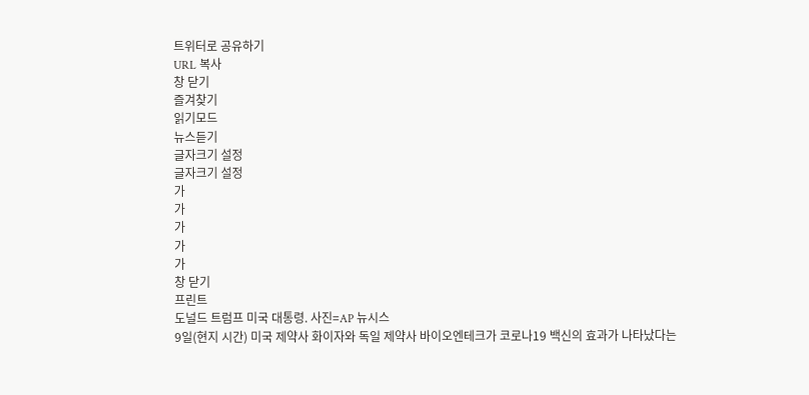트위터로 공유하기
URL 복사
창 닫기
즐겨찾기
읽기모드
뉴스듣기
글자크기 설정
글자크기 설정
가
가
가
가
가
창 닫기
프린트
도널드 트럼프 미국 대통령. 사진=AP 뉴시스
9일(현지 시간) 미국 제약사 화이자와 독일 제약사 바이오엔테크가 코로나19 백신의 효과가 나타났다는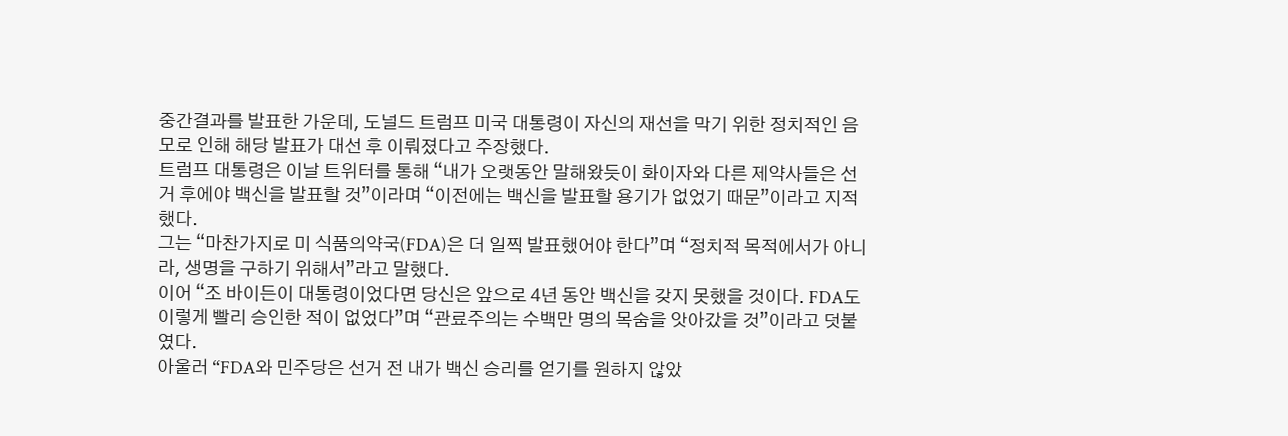중간결과를 발표한 가운데, 도널드 트럼프 미국 대통령이 자신의 재선을 막기 위한 정치적인 음모로 인해 해당 발표가 대선 후 이뤄졌다고 주장했다.
트럼프 대통령은 이날 트위터를 통해 “내가 오랫동안 말해왔듯이 화이자와 다른 제약사들은 선거 후에야 백신을 발표할 것”이라며 “이전에는 백신을 발표할 용기가 없었기 때문”이라고 지적했다.
그는 “마찬가지로 미 식품의약국(FDA)은 더 일찍 발표했어야 한다”며 “정치적 목적에서가 아니라, 생명을 구하기 위해서”라고 말했다.
이어 “조 바이든이 대통령이었다면 당신은 앞으로 4년 동안 백신을 갖지 못했을 것이다. FDA도 이렇게 빨리 승인한 적이 없었다”며 “관료주의는 수백만 명의 목숨을 앗아갔을 것”이라고 덧붙였다.
아울러 “FDA와 민주당은 선거 전 내가 백신 승리를 얻기를 원하지 않았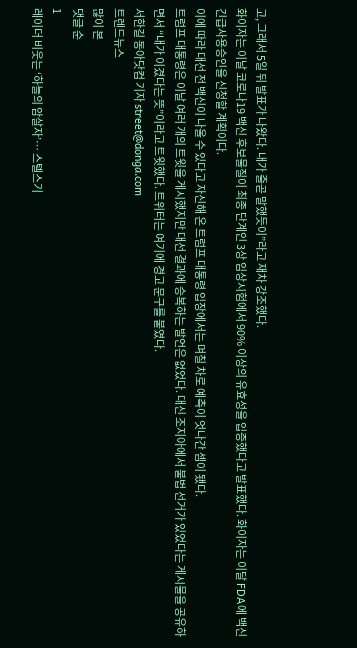고, 그래서 5일 뒤 발표가 나왔다. 내가 줄곧 말했듯이”라고 재차 강조했다.
화이자는 이날 코로나19 백신 후보물질이 최종 단계인 3상 임상시험에서 90% 이상의 유효성을 입증했다고 발표했다. 화이자는 이달 FDA에 백신 긴급사용승인을 신청할 계획이다.
이에 따라 대선 전 백신이 나올 수 있다고 자신해 온 트럼프 대통령 입장에서는 며칠 차로 예측이 엇나간 셈이 됐다.
트럼프 대통령은 이날 여러 개의 트윗을 게시했지만 대선 결과에 승복하는 발언은 없었다. 대신 조지아에서 불법 선거가 있었다는 게시물을 공유하면서 “내가 이겼다는 뜻”이라고 트윗했다. 트위터는 여기에 경고 문구를 붙였다.
서한길 동아닷컴 기자 street@donga.com
트렌드뉴스
많이 본
댓글 순
1
레이더 비웃는 ‘하늘의 암살자’… 스텔스기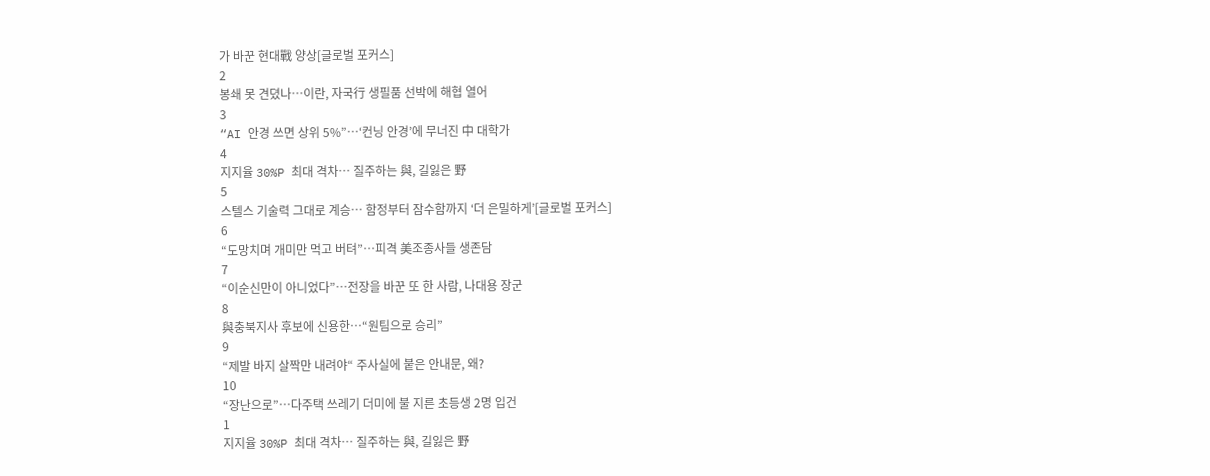가 바꾼 현대戰 양상[글로벌 포커스]
2
봉쇄 못 견뎠나…이란, 자국行 생필품 선박에 해협 열어
3
“AI 안경 쓰면 상위 5%”…‘컨닝 안경’에 무너진 中 대학가
4
지지율 30%P 최대 격차… 질주하는 與, 길잃은 野
5
스텔스 기술력 그대로 계승… 함정부터 잠수함까지 ‘더 은밀하게’[글로벌 포커스]
6
“도망치며 개미만 먹고 버텨”…피격 美조종사들 생존담
7
“이순신만이 아니었다”…전장을 바꾼 또 한 사람, 나대용 장군
8
與충북지사 후보에 신용한…“원팀으로 승리”
9
“제발 바지 살짝만 내려야“ 주사실에 붙은 안내문, 왜?
10
“장난으로”…다주택 쓰레기 더미에 불 지른 초등생 2명 입건
1
지지율 30%P 최대 격차… 질주하는 與, 길잃은 野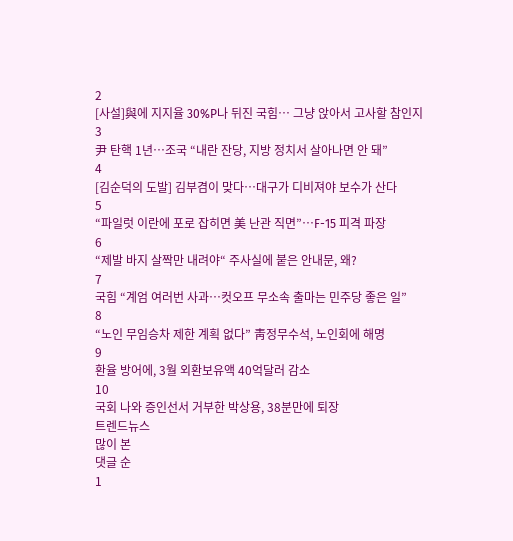2
[사설]與에 지지율 30%P나 뒤진 국힘… 그냥 앉아서 고사할 참인지
3
尹 탄핵 1년…조국 “내란 잔당, 지방 정치서 살아나면 안 돼”
4
[김순덕의 도발] 김부겸이 맞다…대구가 디비져야 보수가 산다
5
“파일럿 이란에 포로 잡히면 美 난관 직면”…F-15 피격 파장
6
“제발 바지 살짝만 내려야“ 주사실에 붙은 안내문, 왜?
7
국힘 “계엄 여러번 사과…컷오프 무소속 출마는 민주당 좋은 일”
8
“노인 무임승차 제한 계획 없다” 靑정무수석, 노인회에 해명
9
환율 방어에, 3월 외환보유액 40억달러 감소
10
국회 나와 증인선서 거부한 박상용, 38분만에 퇴장
트렌드뉴스
많이 본
댓글 순
1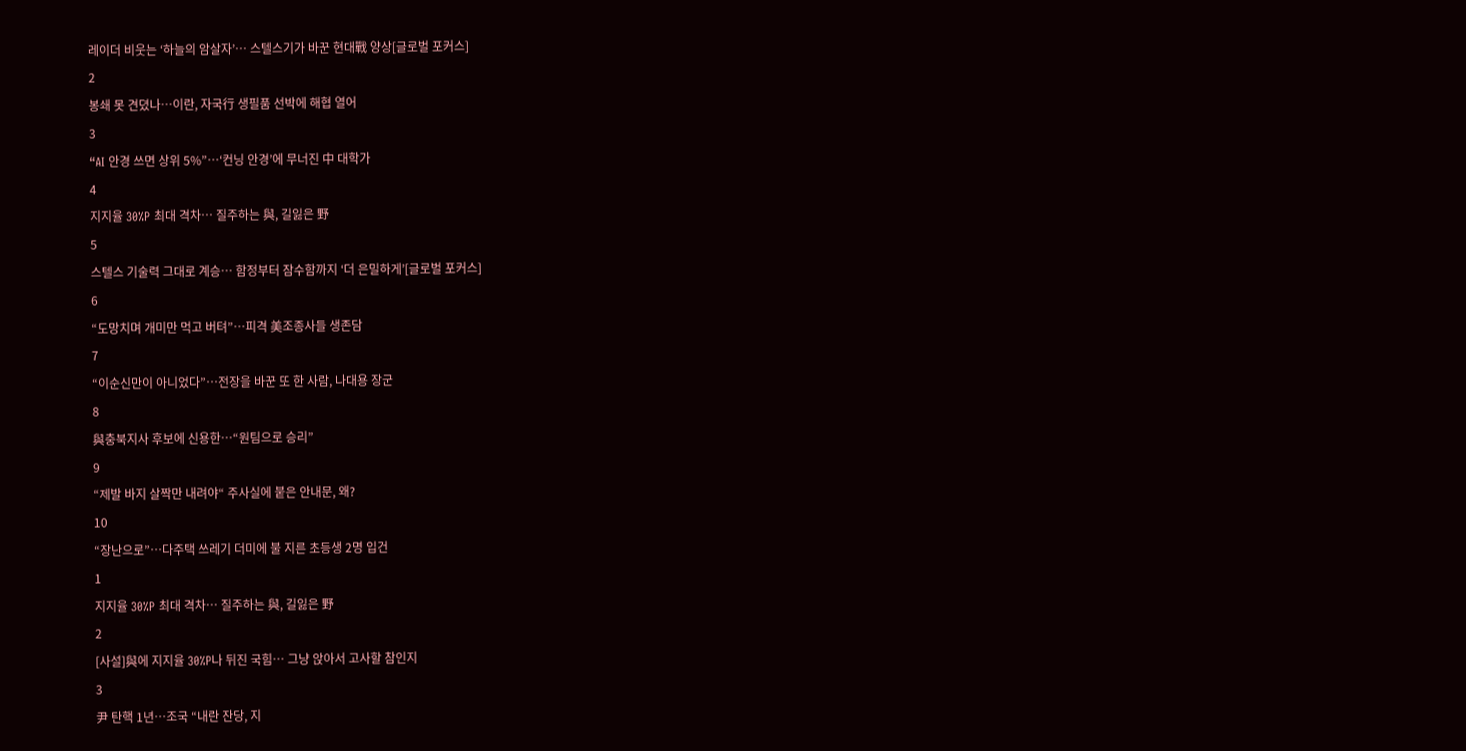레이더 비웃는 ‘하늘의 암살자’… 스텔스기가 바꾼 현대戰 양상[글로벌 포커스]
2
봉쇄 못 견뎠나…이란, 자국行 생필품 선박에 해협 열어
3
“AI 안경 쓰면 상위 5%”…‘컨닝 안경’에 무너진 中 대학가
4
지지율 30%P 최대 격차… 질주하는 與, 길잃은 野
5
스텔스 기술력 그대로 계승… 함정부터 잠수함까지 ‘더 은밀하게’[글로벌 포커스]
6
“도망치며 개미만 먹고 버텨”…피격 美조종사들 생존담
7
“이순신만이 아니었다”…전장을 바꾼 또 한 사람, 나대용 장군
8
與충북지사 후보에 신용한…“원팀으로 승리”
9
“제발 바지 살짝만 내려야“ 주사실에 붙은 안내문, 왜?
10
“장난으로”…다주택 쓰레기 더미에 불 지른 초등생 2명 입건
1
지지율 30%P 최대 격차… 질주하는 與, 길잃은 野
2
[사설]與에 지지율 30%P나 뒤진 국힘… 그냥 앉아서 고사할 참인지
3
尹 탄핵 1년…조국 “내란 잔당, 지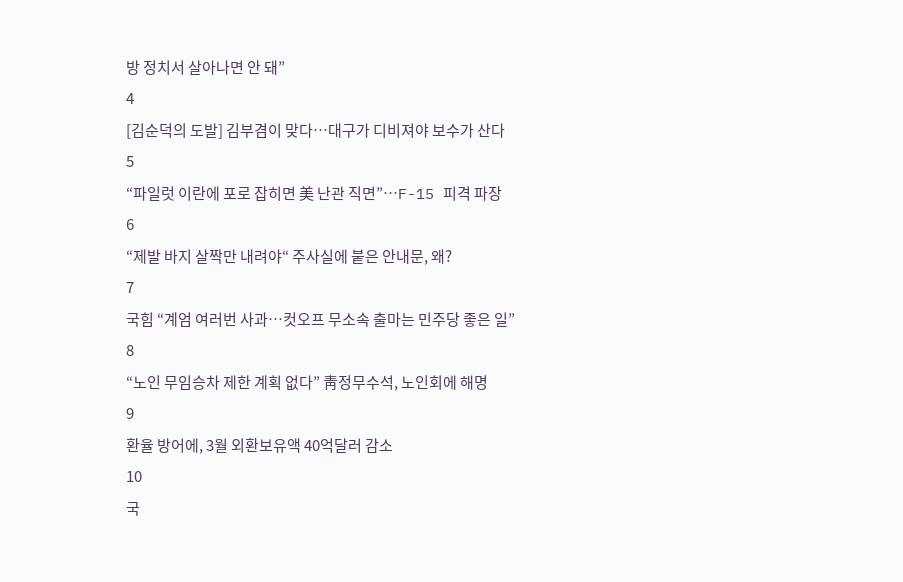방 정치서 살아나면 안 돼”
4
[김순덕의 도발] 김부겸이 맞다…대구가 디비져야 보수가 산다
5
“파일럿 이란에 포로 잡히면 美 난관 직면”…F-15 피격 파장
6
“제발 바지 살짝만 내려야“ 주사실에 붙은 안내문, 왜?
7
국힘 “계엄 여러번 사과…컷오프 무소속 출마는 민주당 좋은 일”
8
“노인 무임승차 제한 계획 없다” 靑정무수석, 노인회에 해명
9
환율 방어에, 3월 외환보유액 40억달러 감소
10
국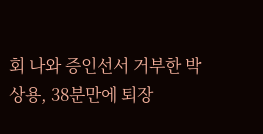회 나와 증인선서 거부한 박상용, 38분만에 퇴장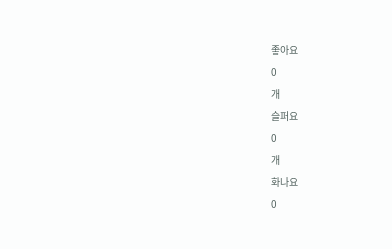좋아요
0
개
슬퍼요
0
개
화나요
0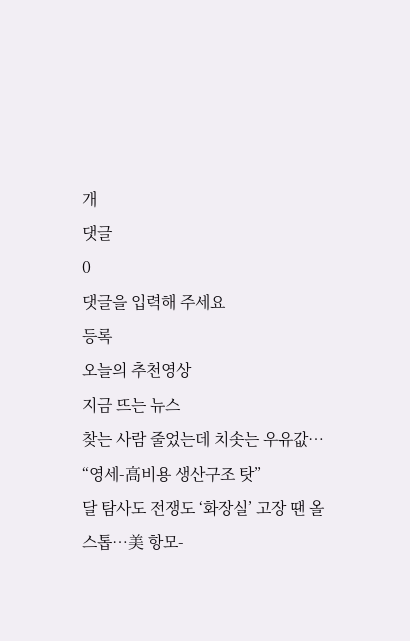개
댓글
0
댓글을 입력해 주세요
등록
오늘의 추천영상
지금 뜨는 뉴스
찾는 사람 줄었는데 치솟는 우유값… “영세-高비용 생산구조 탓”
달 탐사도 전쟁도 ‘화장실’ 고장 땐 올스톱…美 항모-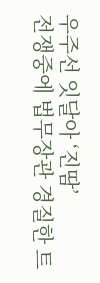우주선 잇달아 ‘진땀’
전쟁중에 법무장관 경질한 트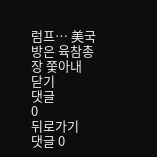럼프… 美국방은 육참총장 쫓아내
닫기
댓글
0
뒤로가기
댓글 0